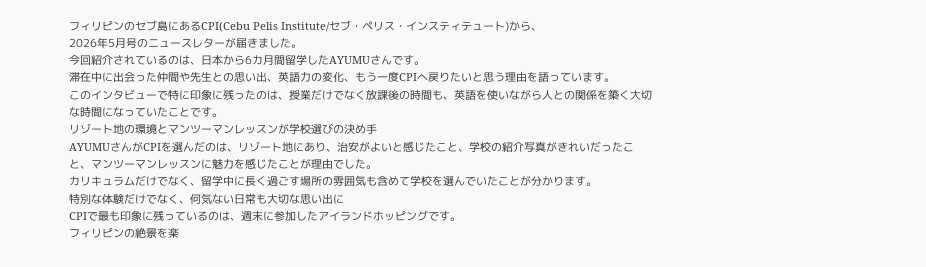フィリピンのセブ島にあるCPI(Cebu Pelis Institute/セブ・ペリス・インスティテュート)から、
2026年5月号のニュースレターが届きました。
今回紹介されているのは、日本から6カ月間留学したAYUMUさんです。
滞在中に出会った仲間や先生との思い出、英語力の変化、もう一度CPIへ戻りたいと思う理由を語っています。
このインタビューで特に印象に残ったのは、授業だけでなく放課後の時間も、英語を使いながら人との関係を築く大切な時間になっていたことです。
リゾート地の環境とマンツーマンレッスンが学校選びの決め手
AYUMUさんがCPIを選んだのは、リゾート地にあり、治安がよいと感じたこと、学校の紹介写真がきれいだったこと、マンツーマンレッスンに魅力を感じたことが理由でした。
カリキュラムだけでなく、留学中に長く過ごす場所の雰囲気も含めて学校を選んでいたことが分かります。
特別な体験だけでなく、何気ない日常も大切な思い出に
CPIで最も印象に残っているのは、週末に参加したアイランドホッピングです。
フィリピンの絶景を楽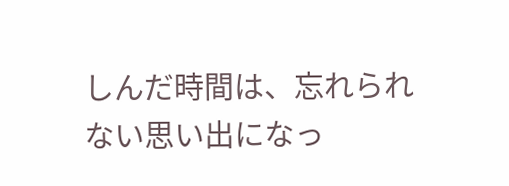しんだ時間は、忘れられない思い出になっ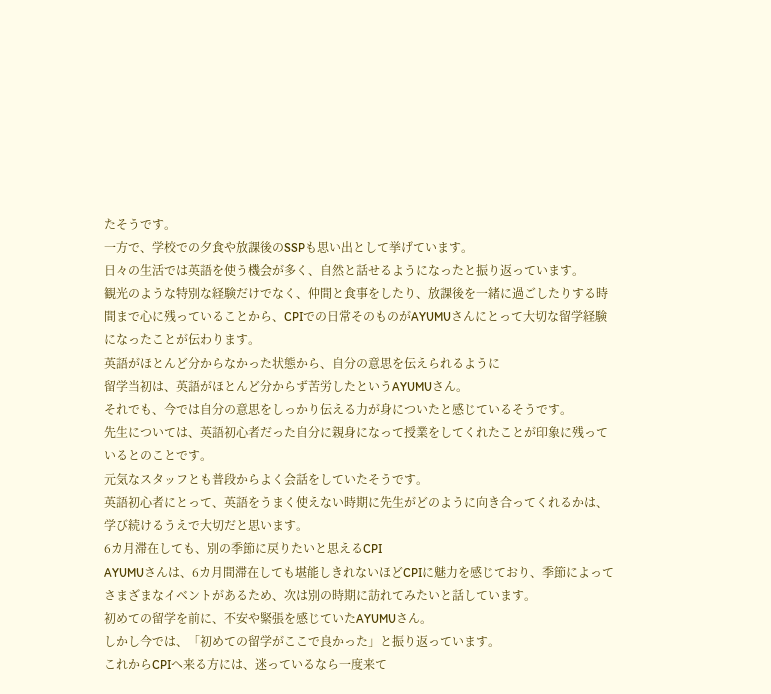たそうです。
一方で、学校での夕食や放課後のSSPも思い出として挙げています。
日々の生活では英語を使う機会が多く、自然と話せるようになったと振り返っています。
観光のような特別な経験だけでなく、仲間と食事をしたり、放課後を一緒に過ごしたりする時間まで心に残っていることから、CPIでの日常そのものがAYUMUさんにとって大切な留学経験になったことが伝わります。
英語がほとんど分からなかった状態から、自分の意思を伝えられるように
留学当初は、英語がほとんど分からず苦労したというAYUMUさん。
それでも、今では自分の意思をしっかり伝える力が身についたと感じているそうです。
先生については、英語初心者だった自分に親身になって授業をしてくれたことが印象に残っているとのことです。
元気なスタッフとも普段からよく会話をしていたそうです。
英語初心者にとって、英語をうまく使えない時期に先生がどのように向き合ってくれるかは、学び続けるうえで大切だと思います。
6カ月滞在しても、別の季節に戻りたいと思えるCPI
AYUMUさんは、6カ月間滞在しても堪能しきれないほどCPIに魅力を感じており、季節によってさまざまなイベントがあるため、次は別の時期に訪れてみたいと話しています。
初めての留学を前に、不安や緊張を感じていたAYUMUさん。
しかし今では、「初めての留学がここで良かった」と振り返っています。
これからCPIへ来る方には、迷っているなら一度来て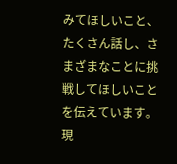みてほしいこと、たくさん話し、さまざまなことに挑戦してほしいことを伝えています。
現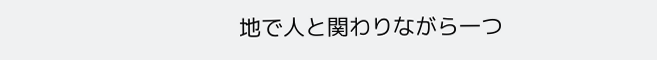地で人と関わりながら一つ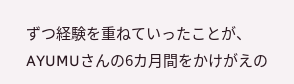ずつ経験を重ねていったことが、AYUMUさんの6カ月間をかけがえの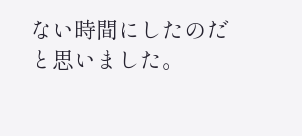ない時間にしたのだと思いました。